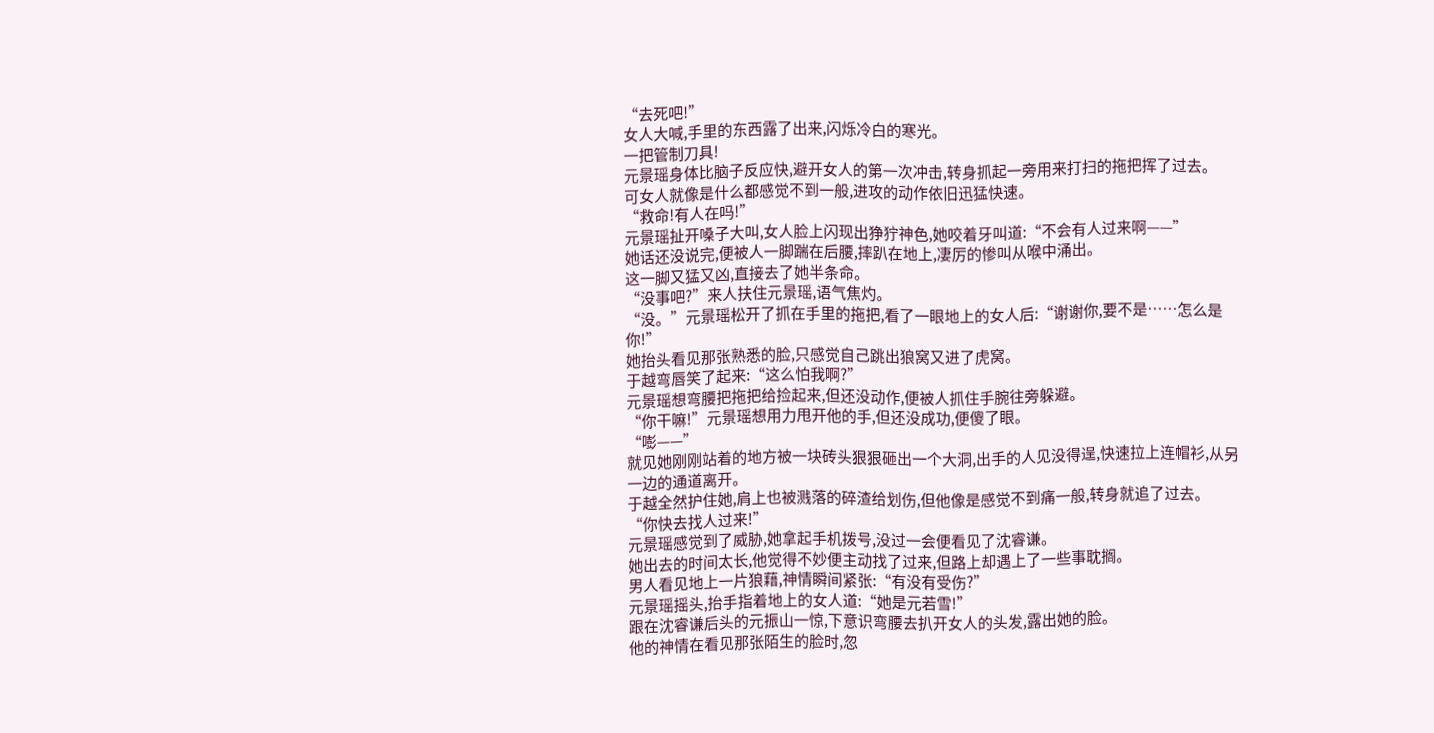“去死吧!”
女人大喊,手里的东西露了出来,闪烁冷白的寒光。
一把管制刀具!
元景瑶身体比脑子反应快,避开女人的第一次冲击,转身抓起一旁用来打扫的拖把挥了过去。
可女人就像是什么都感觉不到一般,进攻的动作依旧迅猛快速。
“救命!有人在吗!”
元景瑶扯开嗓子大叫,女人脸上闪现出狰狞神色,她咬着牙叫道:“不会有人过来啊——”
她话还没说完,便被人一脚踹在后腰,摔趴在地上,凄厉的惨叫从喉中涌出。
这一脚又猛又凶,直接去了她半条命。
“没事吧?”来人扶住元景瑶,语气焦灼。
“没。”元景瑶松开了抓在手里的拖把,看了一眼地上的女人后:“谢谢你,要不是……怎么是你!”
她抬头看见那张熟悉的脸,只感觉自己跳出狼窝又进了虎窝。
于越弯唇笑了起来:“这么怕我啊?”
元景瑶想弯腰把拖把给捡起来,但还没动作,便被人抓住手腕往旁躲避。
“你干嘛!”元景瑶想用力甩开他的手,但还没成功,便傻了眼。
“嘭——”
就见她刚刚站着的地方被一块砖头狠狠砸出一个大洞,出手的人见没得逞,快速拉上连帽衫,从另一边的通道离开。
于越全然护住她,肩上也被溅落的碎渣给划伤,但他像是感觉不到痛一般,转身就追了过去。
“你快去找人过来!”
元景瑶感觉到了威胁,她拿起手机拨号,没过一会便看见了沈睿谦。
她出去的时间太长,他觉得不妙便主动找了过来,但路上却遇上了一些事耽搁。
男人看见地上一片狼藉,神情瞬间紧张:“有没有受伤?”
元景瑶摇头,抬手指着地上的女人道:“她是元若雪!”
跟在沈睿谦后头的元振山一惊,下意识弯腰去扒开女人的头发,露出她的脸。
他的神情在看见那张陌生的脸时,忽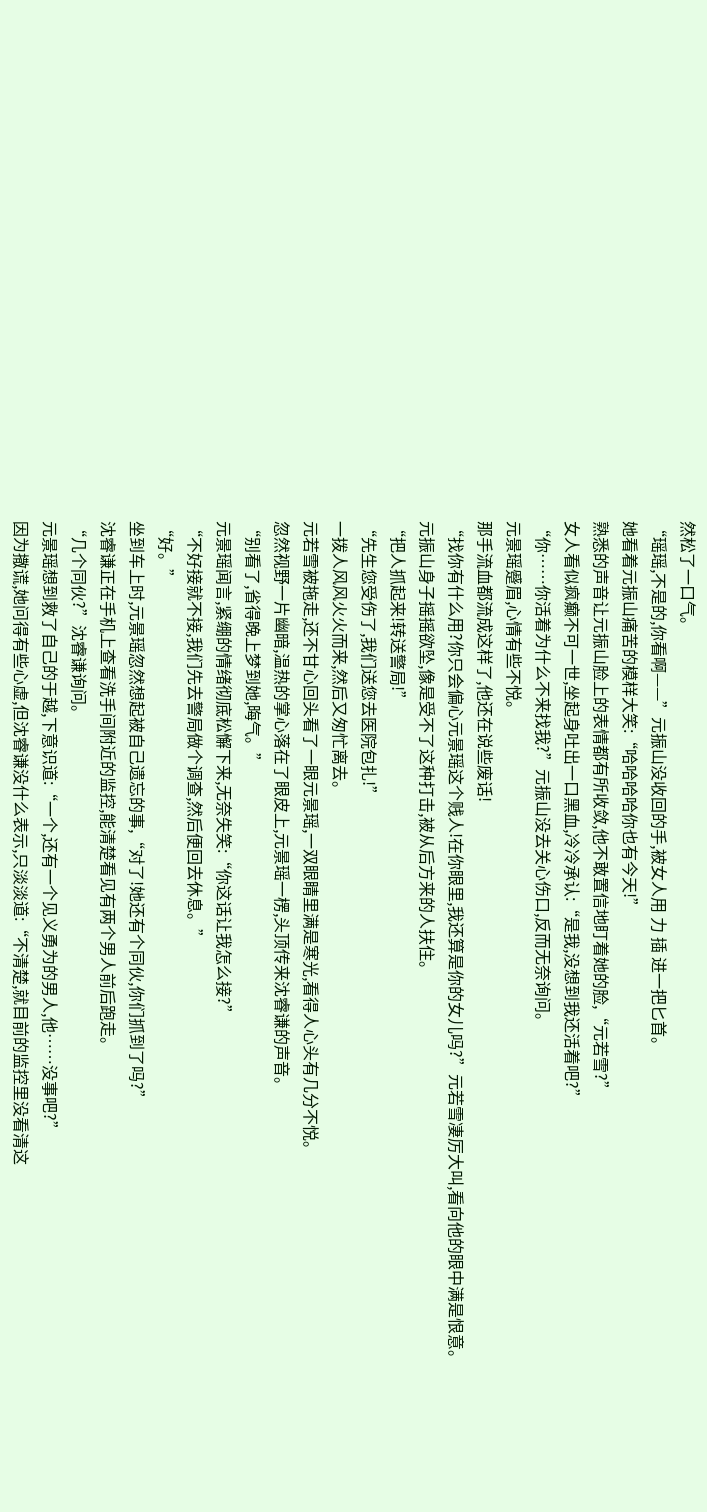然松了一口气。
“瑶瑶,不是的,你看啊——”元振山没收回的手,被女人用 力 插 进一把匕首。
她看着元振山痛苦的模样大笑:“哈哈哈哈你也有今天!”
熟悉的声音让元振山脸上的表情都有所收敛,他不敢置信地盯着她的脸,“元若雪?”
女人看似疯癫不可一世,坐起身吐出一口黑血,冷冷承认:“是我,没想到我还活着吧?”
“你……你活着为什么不来找我?”元振山没去关心伤口,反而无奈询问。
元景瑶蹙眉,心情有些不悦。
那手流血都流成这样了,他还在说些废话!
“找你有什么用?你只会偏心元景瑶这个贱人!在你眼里,我还算是你的女儿吗?”元若雪凄厉大叫,看向他的眼中满是恨意。
元振山身子摇摇欲坠,像是受不了这种打击,被从后方来的人扶住。
“把人抓起来!转送警局!”
“先生您受伤了,我们送您去医院包扎!”
一拨人风风火火而来,然后又匆忙离去。
元若雪被拖走,还不甘心回头看了一眼元景瑶,一双眼睛里满是寒光,看得人心头有几分不悦。
忽然视野一片幽暗,温热的掌心落在了眼皮上,元景瑶一楞,头顶传来沈睿谦的声音。
“别看了,省得晚上梦到她,晦气。”
元景瑶闻言,紧绷的情绪彻底松懈下来,无奈失笑:“你这话让我怎么接?”
“不好接就不接,我们先去警局做个调查,然后便回去休息。”
“好。”
坐到车上时,元景瑶忽然想起被自己遗忘的事,“对了!她还有个同伙,你们抓到了吗?”
沈睿谦正在手机上查看洗手间附近的监控,能清楚看见有两个男人前后跑走。
“几个同伙?”沈睿谦询问。
元景瑶想到救了自己的于越,下意识道:“一个,还有一个见义勇为的男人,他……没事吧?”
因为撒谎,她问得有些心虚,但沈睿谦没什么表示,只淡淡道:“不清楚,就目前的监控里没看清这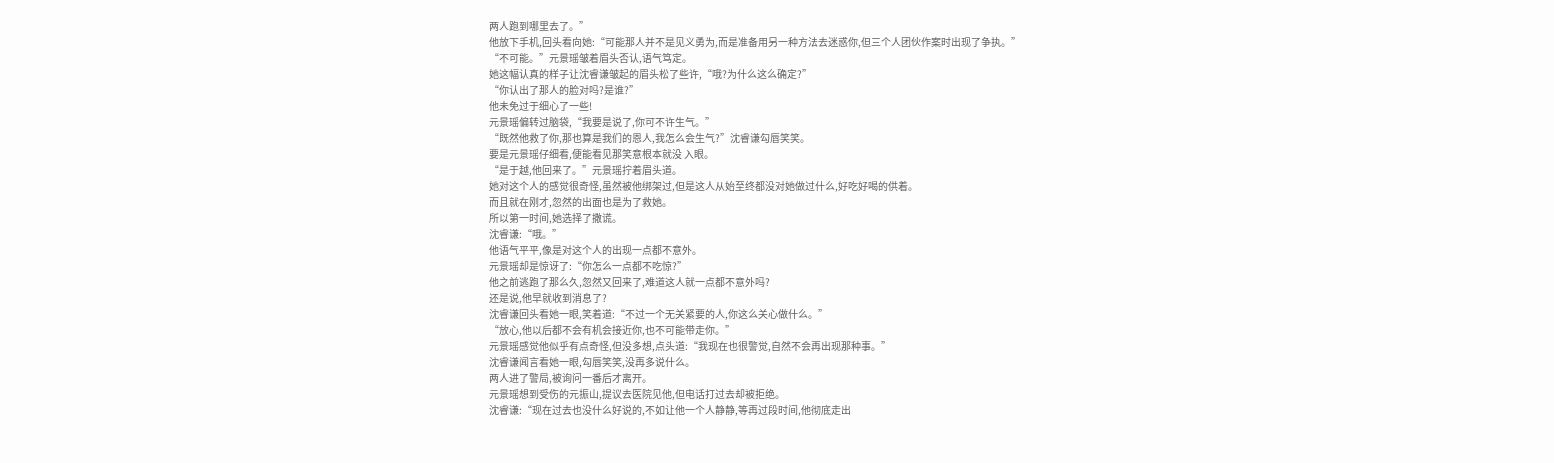两人跑到哪里去了。”
他放下手机,回头看向她:“可能那人并不是见义勇为,而是准备用另一种方法去迷惑你,但三个人团伙作案时出现了争执。”
“不可能。”元景瑶皱着眉头否认,语气笃定。
她这幅认真的样子让沈睿谦皱起的眉头松了些许,“哦?为什么这么确定?”
“你认出了那人的脸对吗?是谁?”
他未免过于细心了一些!
元景瑶偏转过脑袋,“我要是说了,你可不许生气。”
“既然他救了你,那也算是我们的恩人,我怎么会生气?”沈睿谦勾唇笑笑。
要是元景瑶仔细看,便能看见那笑意根本就没 入眼。
“是于越,他回来了。”元景瑶拧着眉头道。
她对这个人的感觉很奇怪,虽然被他绑架过,但是这人从始至终都没对她做过什么,好吃好喝的供着。
而且就在刚才,忽然的出面也是为了救她。
所以第一时间,她选择了撒谎。
沈睿谦:“哦。”
他语气平平,像是对这个人的出现一点都不意外。
元景瑶却是惊讶了:“你怎么一点都不吃惊?”
他之前逃跑了那么久,忽然又回来了,难道这人就一点都不意外吗?
还是说,他早就收到消息了?
沈睿谦回头看她一眼,笑着道:“不过一个无关紧要的人,你这么关心做什么。”
“放心,他以后都不会有机会接近你,也不可能带走你。”
元景瑶感觉他似乎有点奇怪,但没多想,点头道:“我现在也很警觉,自然不会再出现那种事。”
沈睿谦闻言看她一眼,勾唇笑笑,没再多说什么。
两人进了警局,被询问一番后才离开。
元景瑶想到受伤的元振山,提议去医院见他,但电话打过去却被拒绝。
沈睿谦:“现在过去也没什么好说的,不如让他一个人静静,等再过段时间,他彻底走出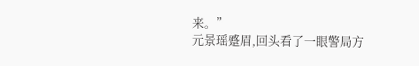来。”
元景瑶蹙眉,回头看了一眼警局方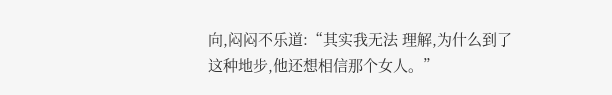向,闷闷不乐道:“其实我无法 理解,为什么到了这种地步,他还想相信那个女人。”